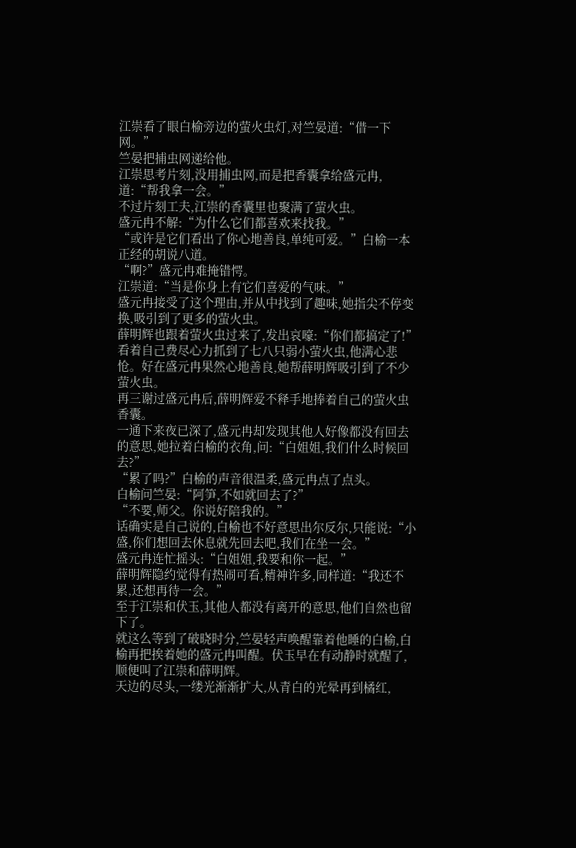江崇看了眼白榆旁边的萤火虫灯,对竺晏道:“借一下网。”
竺晏把捕虫网递给他。
江崇思考片刻,没用捕虫网,而是把香囊拿给盛元冉,道:“帮我拿一会。”
不过片刻工夫,江崇的香囊里也聚满了萤火虫。
盛元冉不解:“为什么它们都喜欢来找我。”
“或许是它们看出了你心地善良,单纯可爱。”白榆一本正经的胡说八道。
“啊?”盛元冉难掩错愕。
江崇道:“当是你身上有它们喜爱的气味。”
盛元冉接受了这个理由,并从中找到了趣味,她指尖不停变换,吸引到了更多的萤火虫。
薛明辉也跟着萤火虫过来了,发出哀嚎:“你们都搞定了!”
看着自己费尽心力抓到了七八只弱小萤火虫,他满心悲怆。好在盛元冉果然心地善良,她帮薛明辉吸引到了不少萤火虫。
再三谢过盛元冉后,薛明辉爱不释手地捧着自己的萤火虫香囊。
一通下来夜已深了,盛元冉却发现其他人好像都没有回去的意思,她拉着白榆的衣角,问:“白姐姐,我们什么时候回去?”
“累了吗?”白榆的声音很温柔,盛元冉点了点头。
白榆问竺晏:“阿笋,不如就回去了?”
“不要,师父。你说好陪我的。”
话确实是自己说的,白榆也不好意思出尔反尔,只能说:“小盛,你们想回去休息就先回去吧,我们在坐一会。”
盛元冉连忙摇头:“白姐姐,我要和你一起。”
薛明辉隐约觉得有热闹可看,精神许多,同样道:“我还不累,还想再待一会。”
至于江崇和伏玉,其他人都没有离开的意思,他们自然也留下了。
就这么等到了破晓时分,竺晏轻声唤醒靠着他睡的白榆,白榆再把挨着她的盛元冉叫醒。伏玉早在有动静时就醒了,顺便叫了江崇和薛明辉。
天边的尽头,一缕光渐渐扩大,从青白的光晕再到橘红,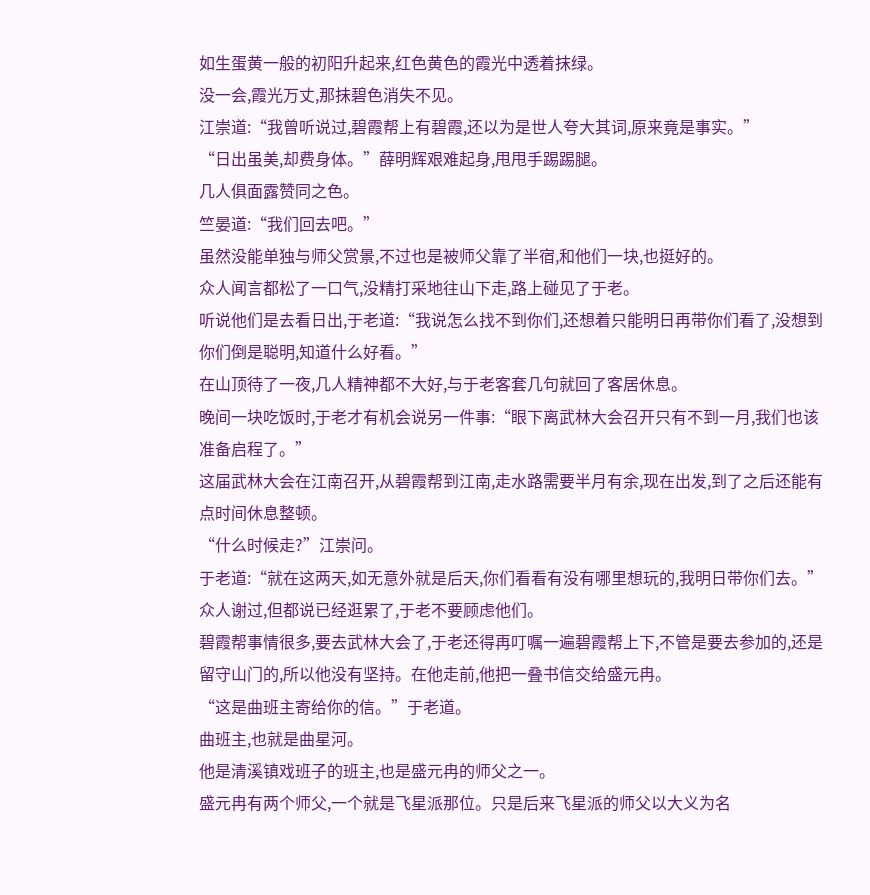如生蛋黄一般的初阳升起来,红色黄色的霞光中透着抹绿。
没一会,霞光万丈,那抹碧色消失不见。
江崇道:“我曾听说过,碧霞帮上有碧霞,还以为是世人夸大其词,原来竟是事实。”
“日出虽美,却费身体。”薛明辉艰难起身,甩甩手踢踢腿。
几人俱面露赞同之色。
竺晏道:“我们回去吧。”
虽然没能单独与师父赏景,不过也是被师父靠了半宿,和他们一块,也挺好的。
众人闻言都松了一口气,没精打采地往山下走,路上碰见了于老。
听说他们是去看日出,于老道:“我说怎么找不到你们,还想着只能明日再带你们看了,没想到你们倒是聪明,知道什么好看。”
在山顶待了一夜,几人精神都不大好,与于老客套几句就回了客居休息。
晚间一块吃饭时,于老才有机会说另一件事:“眼下离武林大会召开只有不到一月,我们也该准备启程了。”
这届武林大会在江南召开,从碧霞帮到江南,走水路需要半月有余,现在出发,到了之后还能有点时间休息整顿。
“什么时候走?”江崇问。
于老道:“就在这两天,如无意外就是后天,你们看看有没有哪里想玩的,我明日带你们去。”
众人谢过,但都说已经逛累了,于老不要顾虑他们。
碧霞帮事情很多,要去武林大会了,于老还得再叮嘱一遍碧霞帮上下,不管是要去参加的,还是留守山门的,所以他没有坚持。在他走前,他把一叠书信交给盛元冉。
“这是曲班主寄给你的信。”于老道。
曲班主,也就是曲星河。
他是清溪镇戏班子的班主,也是盛元冉的师父之一。
盛元冉有两个师父,一个就是飞星派那位。只是后来飞星派的师父以大义为名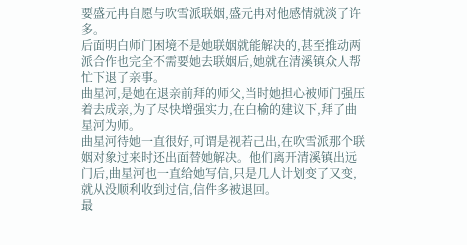要盛元冉自愿与吹雪派联姻,盛元冉对他感情就淡了许多。
后面明白师门困境不是她联姻就能解决的,甚至推动两派合作也完全不需要她去联姻后,她就在清溪镇众人帮忙下退了亲事。
曲星河,是她在退亲前拜的师父,当时她担心被师门强压着去成亲,为了尽快增强实力,在白榆的建议下,拜了曲星河为师。
曲星河待她一直很好,可谓是视若己出,在吹雪派那个联姻对象过来时还出面替她解决。他们离开清溪镇出远门后,曲星河也一直给她写信,只是几人计划变了又变,就从没顺利收到过信,信件多被退回。
最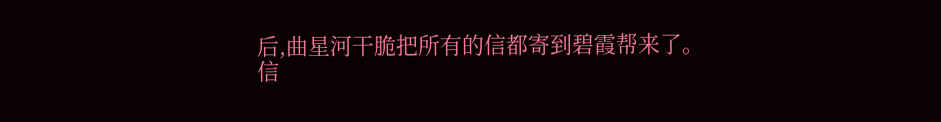后,曲星河干脆把所有的信都寄到碧霞帮来了。
信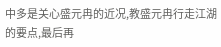中多是关心盛元冉的近况,教盛元冉行走江湖的要点,最后再